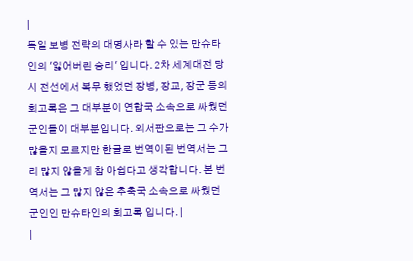|
독일 보병 전략의 대명사라 할 수 있는 만슈타인의 '잃어버린 승리' 입니다. 2차 세계대전 당시 전선에서 복무 했었던 장병, 장교, 장군 등의 회고록은 그 대부분이 연합국 소속으로 싸웠던 군인들이 대부분입니다. 외서판으로는 그 수가 많을지 모르지만 한글로 번역이된 번역서는 그리 많지 않을게 참 아쉽다고 생각합니다. 본 번역서는 그 많지 않은 추축국 소속으로 싸웠던 군인인 만슈타인의 회고록 입니다. |
|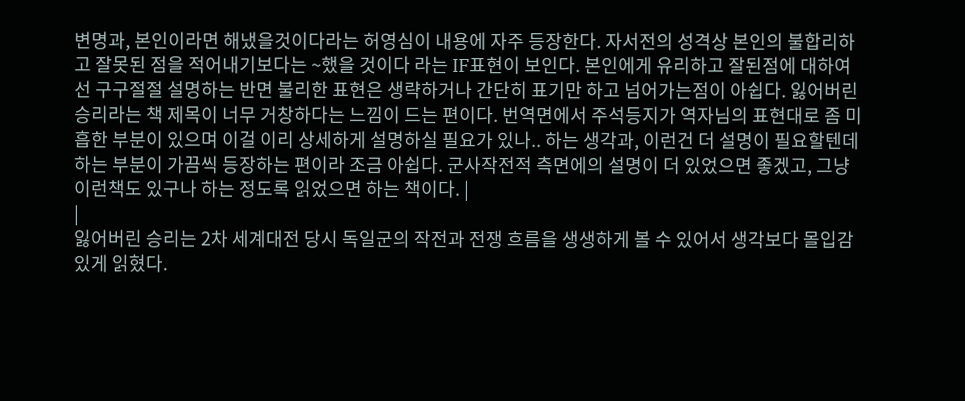변명과, 본인이라면 해냈을것이다라는 허영심이 내용에 자주 등장한다. 자서전의 성격상 본인의 불합리하고 잘못된 점을 적어내기보다는 ~했을 것이다 라는 IF표현이 보인다. 본인에게 유리하고 잘된점에 대하여선 구구절절 설명하는 반면 불리한 표현은 생략하거나 간단히 표기만 하고 넘어가는점이 아쉽다. 잃어버린 승리라는 책 제목이 너무 거창하다는 느낌이 드는 편이다. 번역면에서 주석등지가 역자님의 표현대로 좀 미흡한 부분이 있으며 이걸 이리 상세하게 설명하실 필요가 있나.. 하는 생각과, 이런건 더 설명이 필요할텐데 하는 부분이 가끔씩 등장하는 편이라 조금 아쉽다. 군사작전적 측면에의 설명이 더 있었으면 좋겠고, 그냥 이런책도 있구나 하는 정도록 읽었으면 하는 책이다. |
|
잃어버린 승리는 2차 세계대전 당시 독일군의 작전과 전쟁 흐름을 생생하게 볼 수 있어서 생각보다 몰입감 있게 읽혔다.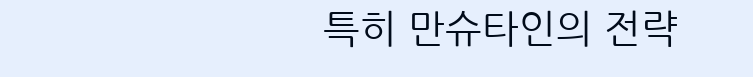특히 만슈타인의 전략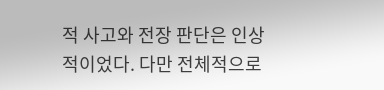적 사고와 전장 판단은 인상적이었다. 다만 전체적으로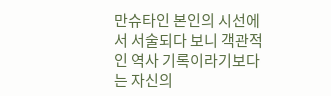만슈타인 본인의 시선에서 서술되다 보니 객관적인 역사 기록이라기보다는 자신의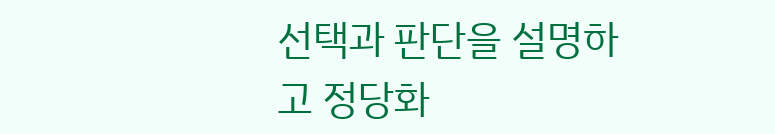선택과 판단을 설명하고 정당화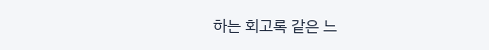하는 회고록 같은 느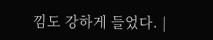낌도 강하게 들었다. |